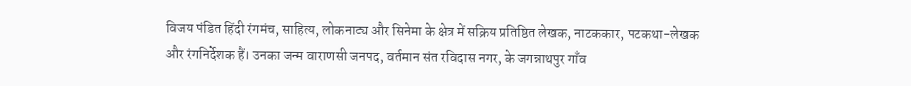विजय पंडित हिंदी रंगमंच, साहित्य, लोकनाट्य और सिनेमा के क्षेत्र में सक्रिय प्रतिष्ठित लेखक, नाटककार, पटकथा-लेखक और रंगनिर्देशक हैं। उनका जन्म वाराणसी जनपद, वर्तमान संत रविदास नगर, के जगन्नाथपुर गाँव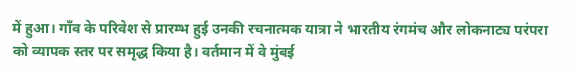में हुआ। गाँव के परिवेश से प्रारम्भ हुई उनकी रचनात्मक यात्रा ने भारतीय रंगमंच और लोकनाट्य परंपरा को व्यापक स्तर पर समृद्ध किया है। वर्तमान में वे मुंबई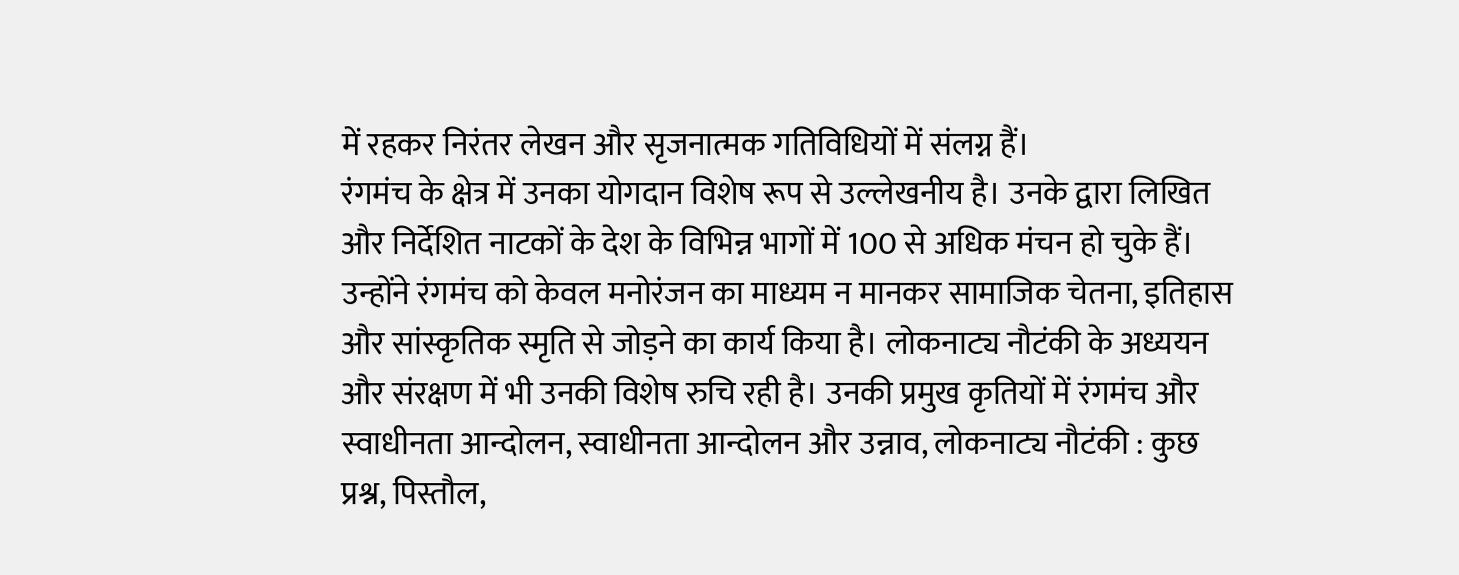में रहकर निरंतर लेखन और सृजनात्मक गतिविधियों में संलग्न हैं।
रंगमंच के क्षेत्र में उनका योगदान विशेष रूप से उल्लेखनीय है। उनके द्वारा लिखित और निर्देशित नाटकों के देश के विभिन्न भागों में 100 से अधिक मंचन हो चुके हैं। उन्होंने रंगमंच को केवल मनोरंजन का माध्यम न मानकर सामाजिक चेतना, इतिहास और सांस्कृतिक स्मृति से जोड़ने का कार्य किया है। लोकनाट्य नौटंकी के अध्ययन और संरक्षण में भी उनकी विशेष रुचि रही है। उनकी प्रमुख कृतियों में रंगमंच और स्वाधीनता आन्दोलन, स्वाधीनता आन्दोलन और उन्नाव, लोकनाट्य नौटंकी : कुछ प्रश्न, पिस्तौल,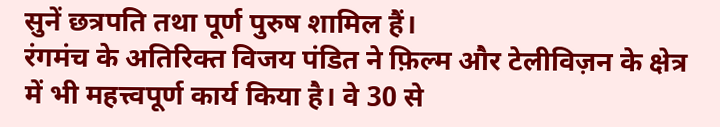सुनें छत्रपति तथा पूर्ण पुरुष शामिल हैं।
रंगमंच के अतिरिक्त विजय पंडित ने फ़िल्म और टेलीविज़न के क्षेत्र में भी महत्त्वपूर्ण कार्य किया है। वे 30 से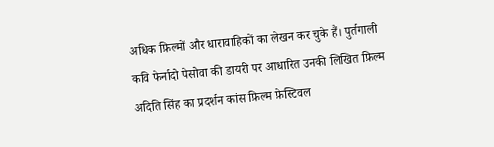अधिक फ़िल्मों और धारावाहिकों का लेखन कर चुके हैं। पुर्तगाली कवि फेर्नादो पेसोवा की डायरी पर आधारित उनकी लिखित फ़िल्म अदिति सिंह का प्रदर्शन कांस फ़िल्म फ़ेस्टिवल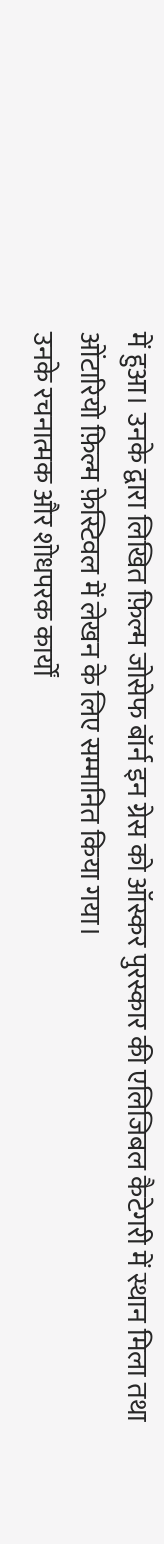में हुआ। उनके द्वारा लिखित फ़िल्म जोसेफ बॉर्न इन ग्रेस को ऑस्कर पुरस्कार की एलिजिबल कैटेगरी में स्थान मिला तथा ओंटारियो फ़िल्म फ़ेस्टिवल में लेखन के लिए सम्मानित किया गया।
उनके रचनात्मक और शोधपरक कार्यों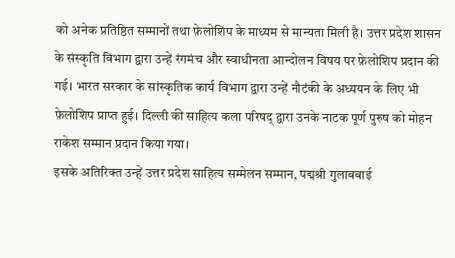को अनेक प्रतिष्ठित सम्मानों तथा फ़ेलोशिप के माध्यम से मान्यता मिली है। उत्तर प्रदेश शासन के संस्कृति विभाग द्वारा उन्हें रंगमंच और स्वाधीनता आन्दोलन विषय पर फ़ेलोशिप प्रदान की गई। भारत सरकार के सांस्कृतिक कार्य विभाग द्वारा उन्हें नौटंकी के अध्ययन के लिए भी फ़ेलोशिप प्राप्त हुई। दिल्ली की साहित्य कला परिषद् द्वारा उनके नाटक पूर्ण पुरुष को मोहन राकेश सम्मान प्रदान किया गया।
इसके अतिरिक्त उन्हें उत्तर प्रदेश साहित्य सम्मेलन सम्मान, पद्मश्री गुलाबबाई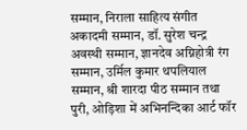सम्मान, निराला साहित्य संगीत अकादमी सम्मान, डॉ. सुरेश चन्द्र अवस्थी सम्मान, ज्ञानदेव अग्निहोत्री रंग सम्मान, उर्मिल कुमार थपलियाल सम्मान, श्री शारदा पीठ सम्मान तथा पुरी, ओड़िशा में अभिनन्दिका आर्ट फॉर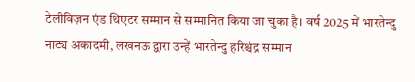टेलीविज़न एंड थिएटर सम्मान से सम्मानित किया जा चुका है। वर्ष 2025 में भारतेन्दु नाट्य अकादमी, लखनऊ द्वारा उन्हें भारतेन्दु हरिश्चंद्र सम्मान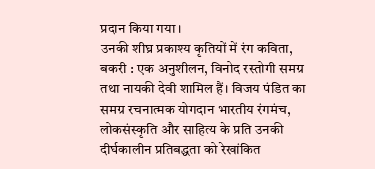प्रदान किया गया।
उनकी शीघ्र प्रकाश्य कृतियों में रंग कविता, बकरी : एक अनुशीलन, विनोद रस्तोगी समग्र तथा नायकी देवी शामिल हैं। विजय पंडित का समग्र रचनात्मक योगदान भारतीय रंगमंच, लोकसंस्कृति और साहित्य के प्रति उनकी दीर्घकालीन प्रतिबद्धता को रेखांकित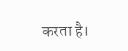करता है।